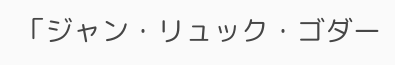「ジャン・リュック・ゴダー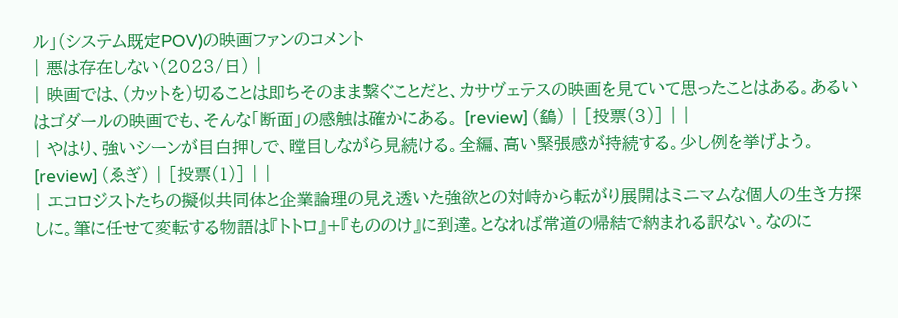ル」(システム既定POV)の映画ファンのコメント
| 悪は存在しない(2023/日) |
| 映画では、(カットを)切ることは即ちそのまま繋ぐことだと、カサヴェテスの映画を見ていて思ったことはある。あるいはゴダールの映画でも、そんな「断面」の感触は確かにある。 [review] (鷂) | [投票(3)] | |
| やはり、強いシーンが目白押しで、瞠目しながら見続ける。全編、高い緊張感が持続する。少し例を挙げよう。 [review] (ゑぎ) | [投票(1)] | |
| エコロジストたちの擬似共同体と企業論理の見え透いた強欲との対峙から転がり展開はミニマムな個人の生き方探しに。筆に任せて変転する物語は『トトロ』+『もののけ』に到達。となれば常道の帰結で納まれる訳ない。なのに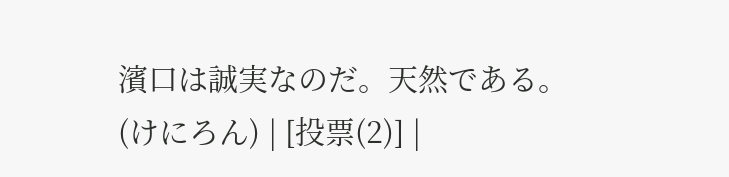濱口は誠実なのだ。天然である。 (けにろん) | [投票(2)] |